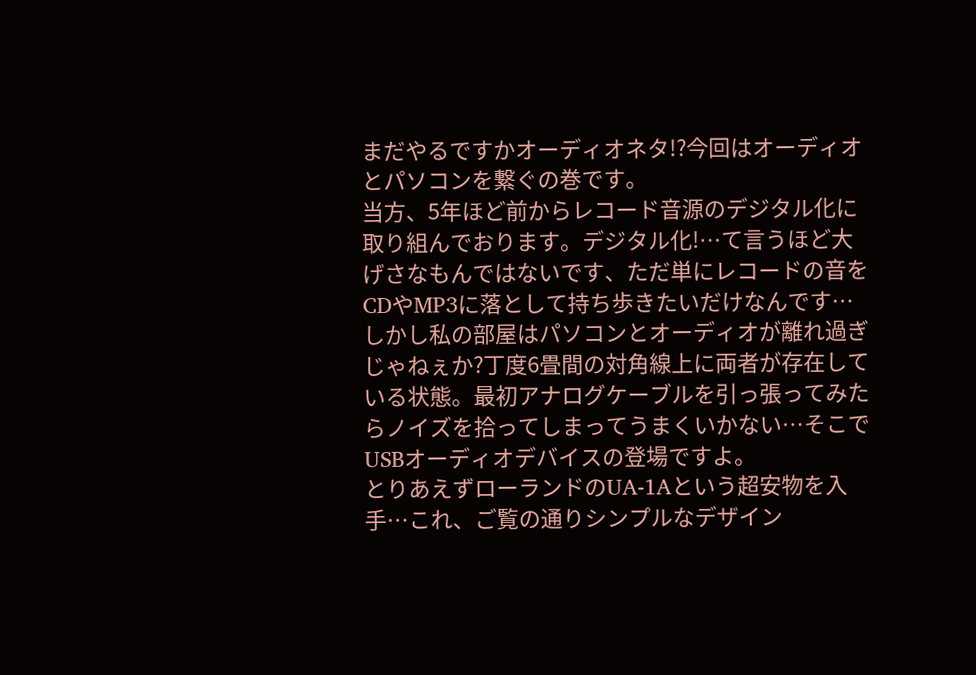まだやるですかオーディオネタ!?今回はオーディオとパソコンを繋ぐの巻です。
当方、5年ほど前からレコード音源のデジタル化に取り組んでおります。デジタル化!…て言うほど大げさなもんではないです、ただ単にレコードの音をCDやMP3に落として持ち歩きたいだけなんです…しかし私の部屋はパソコンとオーディオが離れ過ぎじゃねぇか?丁度6畳間の対角線上に両者が存在している状態。最初アナログケーブルを引っ張ってみたらノイズを拾ってしまってうまくいかない…そこでUSBオーディオデバイスの登場ですよ。
とりあえずローランドのUA-1Aという超安物を入手…これ、ご覧の通りシンプルなデザイン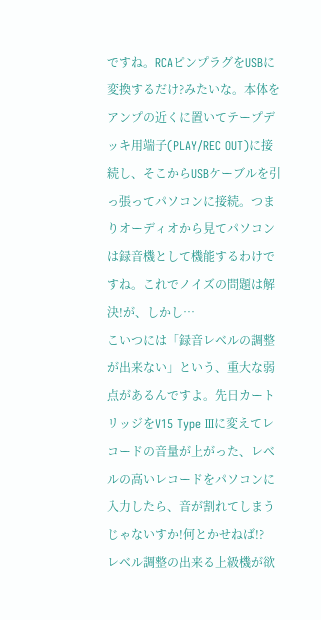ですね。RCAピンプラグをUSBに変換するだけ?みたいな。本体をアンプの近くに置いてテープデッキ用端子(PLAY/REC OUT)に接続し、そこからUSBケーブルを引っ張ってパソコンに接続。つまりオーディオから見てパソコンは録音機として機能するわけですね。これでノイズの問題は解決!が、しかし…
こいつには「録音レベルの調整が出来ない」という、重大な弱点があるんですよ。先日カートリッジをV15 Type IIIに変えてレコードの音量が上がった、レベルの高いレコードをパソコンに入力したら、音が割れてしまうじゃないすか!何とかせねば!?
レベル調整の出来る上級機が欲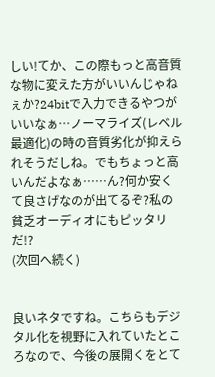しい!てか、この際もっと高音質な物に変えた方がいいんじゃねぇか?24bitで入力できるやつがいいなぁ…ノーマライズ(レベル最適化)の時の音質劣化が抑えられそうだしね。でもちょっと高いんだよなぁ……ん?何か安くて良さげなのが出てるぞ?私の貧乏オーディオにもピッタリだ!?
(次回へ続く)


良いネタですね。こちらもデジタル化を視野に入れていたところなので、今後の展開くをとて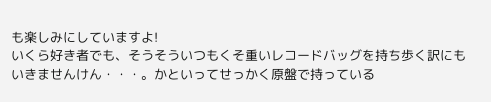も楽しみにしていますよ!
いくら好き者でも、そうそういつもくそ重いレコードバッグを持ち歩く訳にもいきませんけん・・・。かといってせっかく原盤で持っている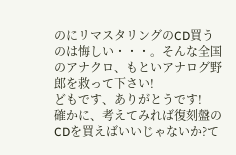のにリマスタリングのCD買うのは悔しい・・・。そんな全国のアナクロ、もといアナログ野郎を救って下さい!
どもです、ありがとうです!
確かに、考えてみれば復刻盤のCDを買えばいいじゃないか?て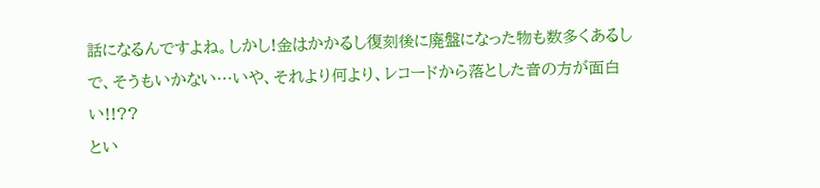話になるんですよね。しかし!金はかかるし復刻後に廃盤になった物も数多くあるしで、そうもいかない…いや、それより何より、レコードから落とした音の方が面白い!!??
とい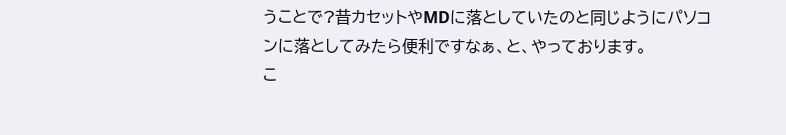うことで?昔カセットやMDに落としていたのと同じようにパソコンに落としてみたら便利ですなぁ、と、やっております。
こ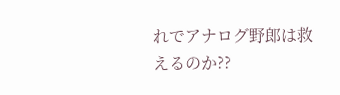れでアナログ野郎は救えるのか??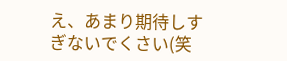え、あまり期待しすぎないでくさい(笑